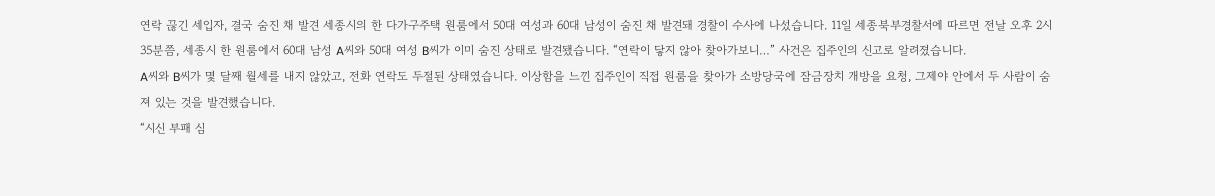연락 끊긴 세입자, 결국 숨진 채 발견 세종시의 한 다가구주택 원룸에서 50대 여성과 60대 남성이 숨진 채 발견돼 경찰이 수사에 나섰습니다. 11일 세종북부경찰서에 따르면 전날 오후 2시 35분쯤, 세종시 한 원룸에서 60대 남성 A씨와 50대 여성 B씨가 이미 숨진 상태로 발견됐습니다. “연락이 닿지 않아 찾아가보니…” 사건은 집주인의 신고로 알려졌습니다.
A씨와 B씨가 몇 달째 월세를 내지 않았고, 전화 연락도 두절된 상태였습니다. 이상함을 느낀 집주인이 직접 원룸을 찾아가 소방당국에 잠금장치 개방을 요청, 그제야 안에서 두 사람이 숨져 있는 것을 발견했습니다.
“시신 부패 심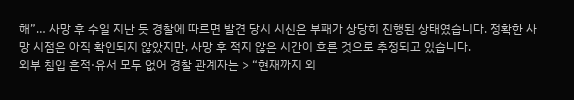해”… 사망 후 수일 지난 듯 경찰에 따르면 발견 당시 시신은 부패가 상당히 진행된 상태였습니다. 정확한 사망 시점은 아직 확인되지 않았지만, 사망 후 적지 않은 시간이 흐른 것으로 추정되고 있습니다.
외부 침입 흔적·유서 모두 없어 경찰 관계자는 > “현재까지 외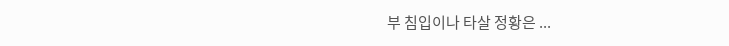부 침입이나 타살 정황은 ...